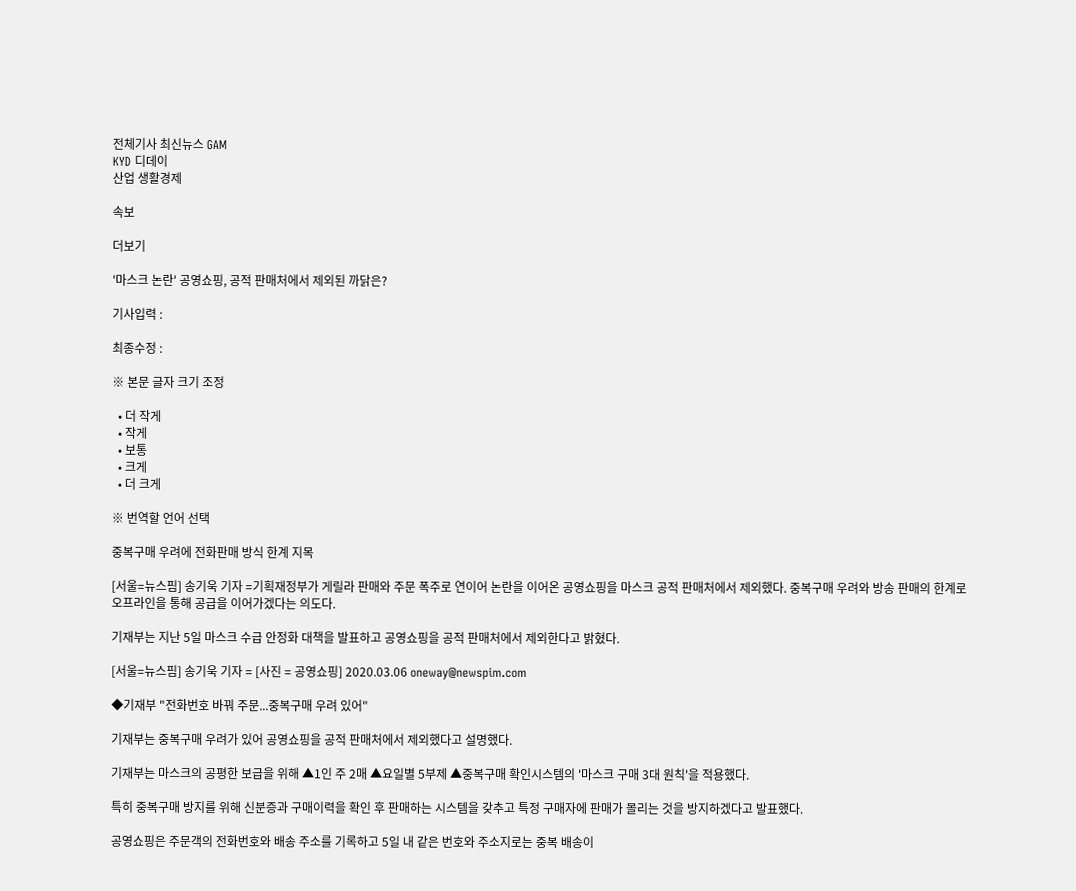전체기사 최신뉴스 GAM
KYD 디데이
산업 생활경제

속보

더보기

'마스크 논란' 공영쇼핑, 공적 판매처에서 제외된 까닭은?

기사입력 :

최종수정 :

※ 본문 글자 크기 조정

  • 더 작게
  • 작게
  • 보통
  • 크게
  • 더 크게

※ 번역할 언어 선택

중복구매 우려에 전화판매 방식 한계 지목

[서울=뉴스핌] 송기욱 기자 =기획재정부가 게릴라 판매와 주문 폭주로 연이어 논란을 이어온 공영쇼핑을 마스크 공적 판매처에서 제외했다. 중복구매 우려와 방송 판매의 한계로 오프라인을 통해 공급을 이어가겠다는 의도다.

기재부는 지난 5일 마스크 수급 안정화 대책을 발표하고 공영쇼핑을 공적 판매처에서 제외한다고 밝혔다.

[서울=뉴스핌] 송기욱 기자 = [사진 = 공영쇼핑] 2020.03.06 oneway@newspim.com

◆기재부 "전화번호 바꿔 주문...중복구매 우려 있어"

기재부는 중복구매 우려가 있어 공영쇼핑을 공적 판매처에서 제외했다고 설명했다.

기재부는 마스크의 공평한 보급을 위해 ▲1인 주 2매 ▲요일별 5부제 ▲중복구매 확인시스템의 '마스크 구매 3대 원칙'을 적용했다.

특히 중복구매 방지를 위해 신분증과 구매이력을 확인 후 판매하는 시스템을 갖추고 특정 구매자에 판매가 몰리는 것을 방지하겠다고 발표했다.

공영쇼핑은 주문객의 전화번호와 배송 주소를 기록하고 5일 내 같은 번호와 주소지로는 중복 배송이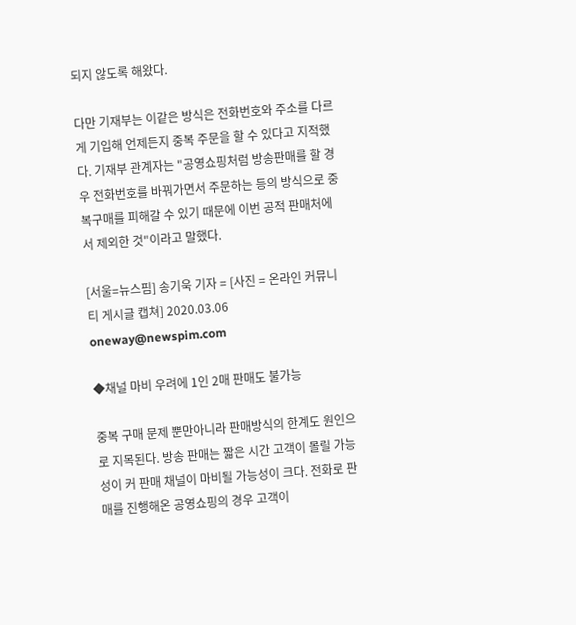되지 않도록 해왔다.

다만 기재부는 이같은 방식은 전화번호와 주소를 다르게 기입해 언제든지 중복 주문을 할 수 있다고 지적했다. 기재부 관계자는 "공영쇼핑처럼 방송판매를 할 경우 전화번호를 바꿔가면서 주문하는 등의 방식으로 중복구매를 피해갈 수 있기 때문에 이번 공적 판매처에서 제외한 것"이라고 말했다.

[서울=뉴스핌] 송기욱 기자 = [사진 = 온라인 커뮤니티 게시글 캡쳐] 2020.03.06 oneway@newspim.com

◆채널 마비 우려에 1인 2매 판매도 불가능

중복 구매 문제 뿐만아니라 판매방식의 한계도 원인으로 지목된다. 방송 판매는 짧은 시간 고객이 몰릴 가능성이 커 판매 채널이 마비될 가능성이 크다. 전화로 판매를 진행해온 공영쇼핑의 경우 고객이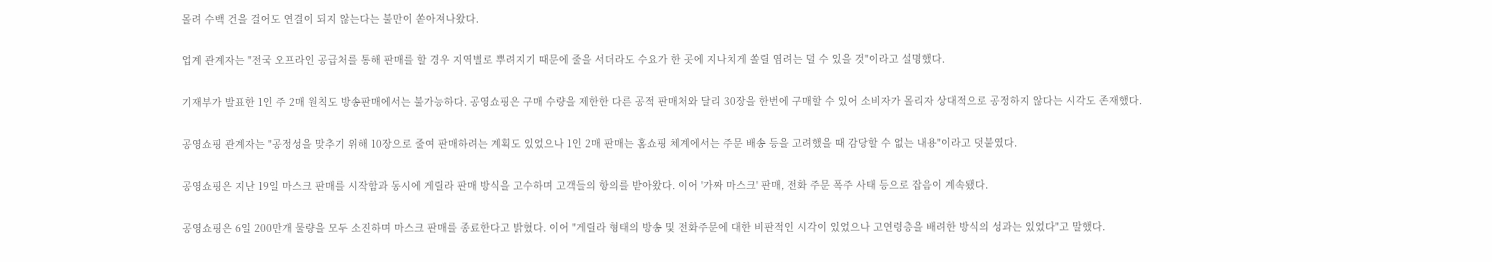몰려 수백 건을 걸어도 연결이 되지 않는다는 불만이 쏟아져나왔다.

업계 관계자는 "전국 오프라인 공급처를 통해 판매를 할 경우 지역별로 뿌려지기 때문에 줄을 서더라도 수요가 한 곳에 지나치게 쏠릴 염려는 덜 수 있을 것"이라고 설명했다.

기재부가 발표한 1인 주 2매 원칙도 방송판매에서는 불가능하다. 공영쇼핑은 구매 수량을 제한한 다른 공적 판매처와 달리 30장을 한번에 구매할 수 있어 소비자가 몰리자 상대적으로 공정하지 않다는 시각도 존재했다.

공영쇼핑 관계자는 "공정성을 맞추기 위해 10장으로 줄여 판매하려는 계획도 있었으나 1인 2매 판매는 홈쇼핑 체계에서는 주문 배송 등을 고려했을 때 감당할 수 없는 내용"이라고 덧붙였다.

공영쇼핑은 지난 19일 마스크 판매를 시작함과 동시에 게릴라 판매 방식을 고수하며 고객들의 항의를 받아왔다. 이어 '가짜 마스크' 판매, 전화 주문 폭주 사태 등으로 잡음이 계속됐다.

공영쇼핑은 6일 200만개 물량을 모두 소진하며 마스크 판매를 종료한다고 밝혔다. 이어 "게릴라 형태의 방송 및 전화주문에 대한 비판적인 시각이 있었으나 고연령층을 배려한 방식의 성과는 있었다"고 말했다.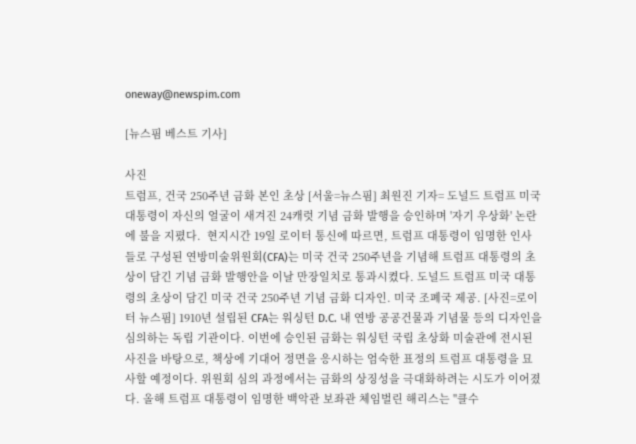oneway@newspim.com

[뉴스핌 베스트 기사]

사진
트럼프, 건국 250주년 금화 본인 초상 [서울=뉴스핌] 최원진 기자= 도널드 트럼프 미국 대통령이 자신의 얼굴이 새겨진 24캐럿 기념 금화 발행을 승인하며 '자기 우상화' 논란에 불을 지폈다.  현지시간 19일 로이터 통신에 따르면, 트럼프 대통령이 임명한 인사들로 구성된 연방미술위원회(CFA)는 미국 건국 250주년을 기념해 트럼프 대통령의 초상이 담긴 기념 금화 발행안을 이날 만장일치로 통과시켰다. 도널드 트럼프 미국 대통령의 초상이 담긴 미국 건국 250주년 기념 금화 디자인. 미국 조폐국 제공. [사진=로이터 뉴스핌] 1910년 설립된 CFA는 워싱턴 D.C. 내 연방 공공건물과 기념물 등의 디자인을 심의하는 독립 기관이다. 이번에 승인된 금화는 워싱턴 국립 초상화 미술관에 전시된 사진을 바탕으로, 책상에 기대어 정면을 응시하는 엄숙한 표정의 트럼프 대통령을 묘사할 예정이다. 위원회 심의 과정에서는 금화의 상징성을 극대화하려는 시도가 이어졌다. 올해 트럼프 대통령이 임명한 백악관 보좌관 체임벌린 해리스는 "클수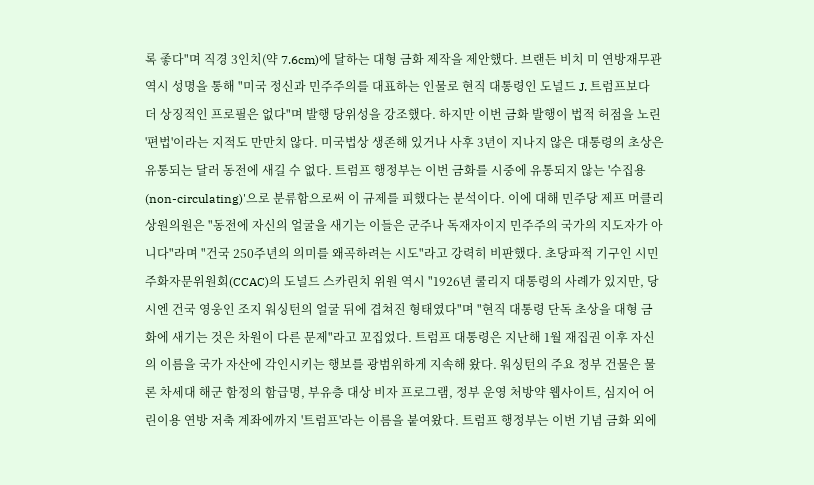록 좋다"며 직경 3인치(약 7.6cm)에 달하는 대형 금화 제작을 제안했다. 브랜든 비치 미 연방재무관 역시 성명을 통해 "미국 정신과 민주주의를 대표하는 인물로 현직 대통령인 도널드 J. 트럼프보다 더 상징적인 프로필은 없다"며 발행 당위성을 강조했다. 하지만 이번 금화 발행이 법적 허점을 노린 '편법'이라는 지적도 만만치 않다. 미국법상 생존해 있거나 사후 3년이 지나지 않은 대통령의 초상은 유통되는 달러 동전에 새길 수 없다. 트럼프 행정부는 이번 금화를 시중에 유통되지 않는 '수집용(non-circulating)'으로 분류함으로써 이 규제를 피했다는 분석이다. 이에 대해 민주당 제프 머클리 상원의원은 "동전에 자신의 얼굴을 새기는 이들은 군주나 독재자이지 민주주의 국가의 지도자가 아니다"라며 "건국 250주년의 의미를 왜곡하려는 시도"라고 강력히 비판했다. 초당파적 기구인 시민주화자문위원회(CCAC)의 도널드 스카린치 위원 역시 "1926년 쿨리지 대통령의 사례가 있지만, 당시엔 건국 영웅인 조지 워싱턴의 얼굴 뒤에 겹쳐진 형태였다"며 "현직 대통령 단독 초상을 대형 금화에 새기는 것은 차원이 다른 문제"라고 꼬집었다. 트럼프 대통령은 지난해 1월 재집권 이후 자신의 이름을 국가 자산에 각인시키는 행보를 광범위하게 지속해 왔다. 워싱턴의 주요 정부 건물은 물론 차세대 해군 함정의 함급명, 부유층 대상 비자 프로그램, 정부 운영 처방약 웹사이트, 심지어 어린이용 연방 저축 계좌에까지 '트럼프'라는 이름을 붙여왔다. 트럼프 행정부는 이번 기념 금화 외에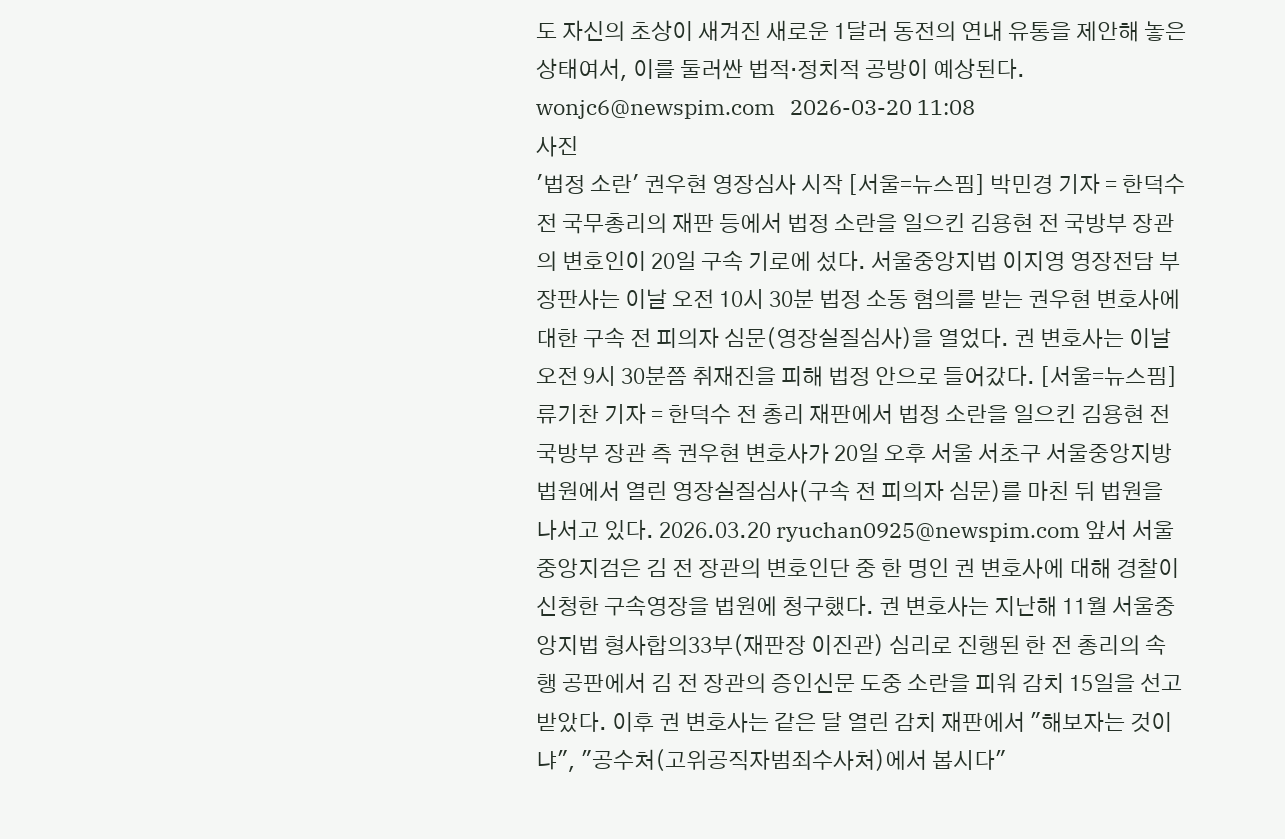도 자신의 초상이 새겨진 새로운 1달러 동전의 연내 유통을 제안해 놓은 상태여서, 이를 둘러싼 법적·정치적 공방이 예상된다.  wonjc6@newspim.com   2026-03-20 11:08
사진
'법정 소란' 권우현 영장심사 시작 [서울=뉴스핌] 박민경 기자 = 한덕수 전 국무총리의 재판 등에서 법정 소란을 일으킨 김용현 전 국방부 장관의 변호인이 20일 구속 기로에 섰다. 서울중앙지법 이지영 영장전담 부장판사는 이날 오전 10시 30분 법정 소동 혐의를 받는 권우현 변호사에 대한 구속 전 피의자 심문(영장실질심사)을 열었다. 권 변호사는 이날 오전 9시 30분쯤 취재진을 피해 법정 안으로 들어갔다. [서울=뉴스핌] 류기찬 기자 = 한덕수 전 총리 재판에서 법정 소란을 일으킨 김용현 전 국방부 장관 측 권우현 변호사가 20일 오후 서울 서초구 서울중앙지방법원에서 열린 영장실질심사(구속 전 피의자 심문)를 마친 뒤 법원을 나서고 있다. 2026.03.20 ryuchan0925@newspim.com 앞서 서울중앙지검은 김 전 장관의 변호인단 중 한 명인 권 변호사에 대해 경찰이 신청한 구속영장을 법원에 청구했다. 권 변호사는 지난해 11월 서울중앙지법 형사합의33부(재판장 이진관) 심리로 진행된 한 전 총리의 속행 공판에서 김 전 장관의 증인신문 도중 소란을 피워 감치 15일을 선고받았다. 이후 권 변호사는 같은 달 열린 감치 재판에서 "해보자는 것이냐", "공수처(고위공직자범죄수사처)에서 봅시다"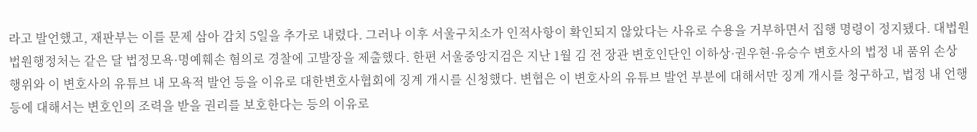라고 발언했고, 재판부는 이를 문제 삼아 감치 5일을 추가로 내렸다. 그러나 이후 서울구치소가 인적사항이 확인되지 않았다는 사유로 수용을 거부하면서 집행 명령이 정지됐다. 대법원 법원행정처는 같은 달 법정모욕·명예훼손 혐의로 경찰에 고발장을 제출했다. 한편 서울중앙지검은 지난 1월 김 전 장관 변호인단인 이하상·권우현·유승수 변호사의 법정 내 품위 손상 행위와 이 변호사의 유튜브 내 모욕적 발언 등을 이유로 대한변호사협회에 징계 개시를 신청했다. 변협은 이 변호사의 유튜브 발언 부분에 대해서만 징계 개시를 청구하고, 법정 내 언행 등에 대해서는 변호인의 조력을 받을 권리를 보호한다는 등의 이유로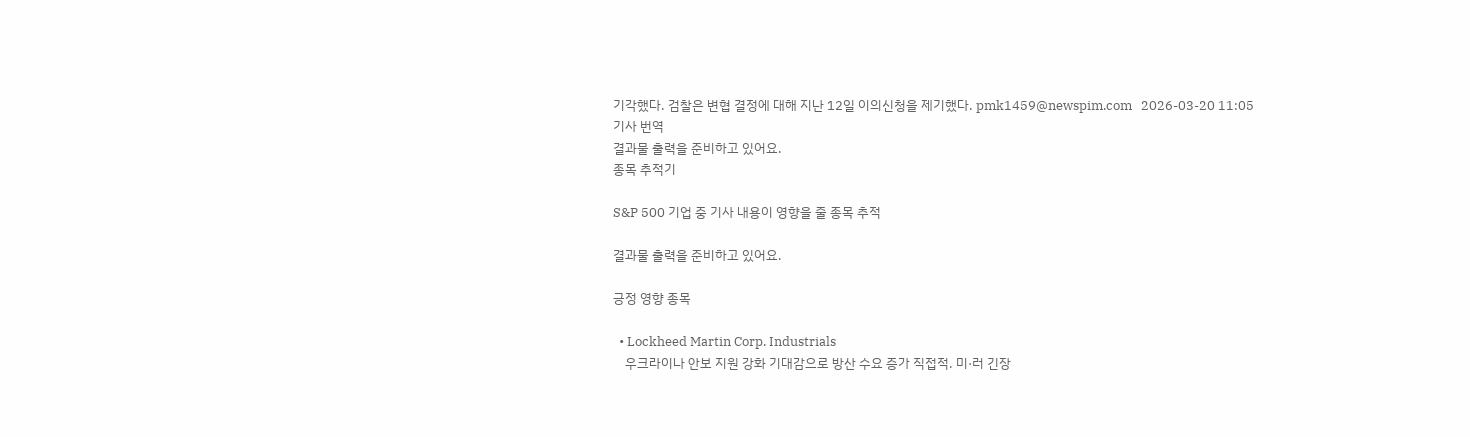기각했다. 검찰은 변협 결정에 대해 지난 12일 이의신청을 제기했다. pmk1459@newspim.com   2026-03-20 11:05
기사 번역
결과물 출력을 준비하고 있어요.
종목 추적기

S&P 500 기업 중 기사 내용이 영향을 줄 종목 추적

결과물 출력을 준비하고 있어요.

긍정 영향 종목

  • Lockheed Martin Corp. Industrials
    우크라이나 안보 지원 강화 기대감으로 방산 수요 증가 직접적. 미·러 긴장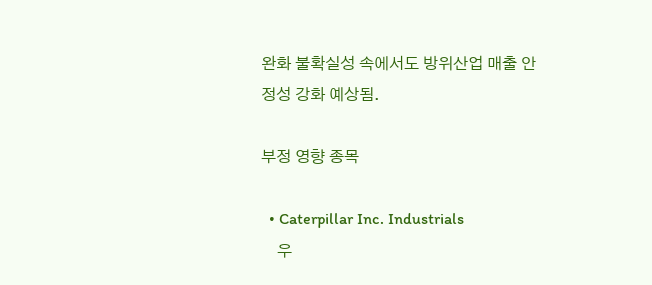완화 불확실성 속에서도 방위산업 매출 안정성 강화 예상됨.

부정 영향 종목

  • Caterpillar Inc. Industrials
    우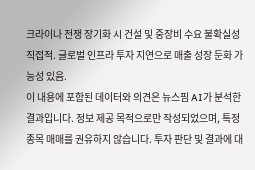크라이나 전쟁 장기화 시 건설 및 중장비 수요 불확실성 직접적. 글로벌 인프라 투자 지연으로 매출 성장 둔화 가능성 있음.
이 내용에 포함된 데이터와 의견은 뉴스핌 AI가 분석한 결과입니다. 정보 제공 목적으로만 작성되었으며, 특정 종목 매매를 권유하지 않습니다. 투자 판단 및 결과에 대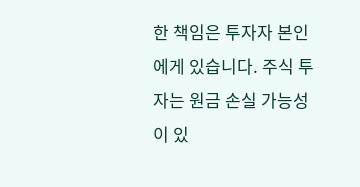한 책임은 투자자 본인에게 있습니다. 주식 투자는 원금 손실 가능성이 있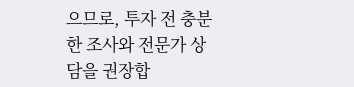으므로, 투자 전 충분한 조사와 전문가 상담을 권장합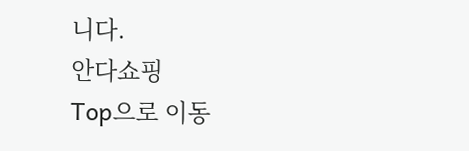니다.
안다쇼핑
Top으로 이동